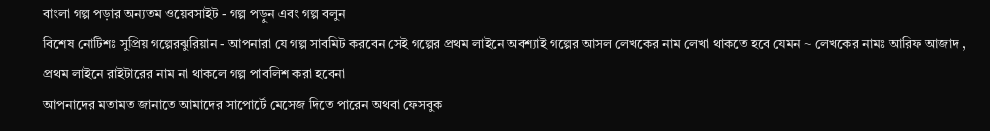বাংলা গল্প পড়ার অন্যতম ওয়েবসাইট - গল্প পড়ুন এবং গল্প বলুন
বিশেষ নোটিশঃ সুপ্রিয় গল্পেরঝুরিয়ান - আপনারা যে গল্প সাবমিট করবেন সেই গল্পের প্রথম লাইনে অবশ্যাই গল্পের আসল লেখকের নাম লেখা থাকতে হবে যেমন ~ লেখকের নামঃ আরিফ আজাদ , প্রথম লাইনে রাইটারের নাম না থাকলে গল্প পাবলিশ করা হবেনা
আপনাদের মতামত জানাতে আমাদের সাপোর্টে মেসেজ দিতে পারেন অথবা ফেসবুক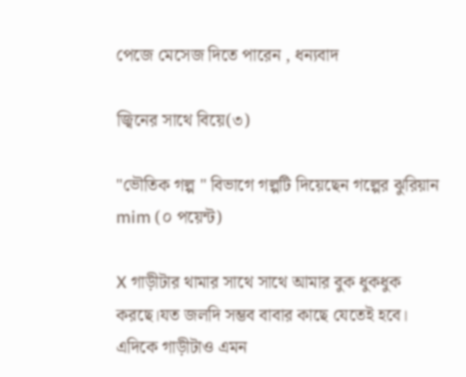পেজে মেসেজ দিতে পারেন , ধন্যবাদ

জ্বিনের সাথে বিয়ে(৩)

"ভৌতিক গল্প " বিভাগে গল্পটি দিয়েছেন গল্পের ঝুরিয়ান mim (০ পয়েন্ট)

X গাড়ীটার থামার সাথে সাথে আমার বুক ধুকধুক করছে।যত জলদি সম্ভব বাবার কাছে যেতেই হবে। এদিকে গাড়ীটাও এমন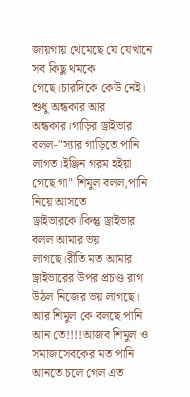জায়গায় থেমেছে যে যেখানে সব কিছু থমকে গেছে।চারদিকে কেউ নেই। শুধু অন্ধকার আর অন্ধকার।গাড়ির ড্রাইভার বলল-"স্যার গাড়িতে পানি লাগত।ইঞ্জিন গরম হইয়া গেছে গা" শিমুল বলল,পানি নিয়ে আসতে ড্রাইভারকে।কিন্তু ড্রাইভার বলল আমার ভয় লাগছে।রীতি মত আমার ড্রাইভারের উপর প্রচণ্ড রাগ উঠল নিজের ভয় লাগছে। আর শিমুল কে বলছে পানি আন তে!!!!আজব শিমুল ও সমাজসেবকের মত পানি আনতে চলে গেল এত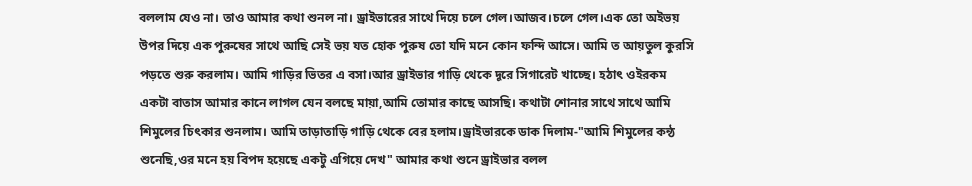বললাম যেও না। তাও আমার কথা শুনল না। ড্রাইভারের সাথে দিয়ে চলে গেল।আজব।চলে গেল।এক তো অইভয় উপর দিয়ে এক পুরুষের সাথে আছি সেই ভয় যত হোক পুরুষ তো যদি মনে কোন ফন্দি আসে। আমি ত আয়তুল কুরসি পড়তে শুরু করলাম। আমি গাড়ির ভিতর এ বসা।আর ড্রাইভার গাড়ি থেকে দূরে সিগারেট খাচ্ছে। হঠাৎ ওইরকম একটা বাতাস আমার কানে লাগল যেন বলছে মায়া,আমি তোমার কাছে আসছি। কথাটা শোনার সাথে সাথে আমি শিমুলের চিৎকার শুনলাম। আমি তাড়াতাড়ি গাড়ি থেকে বের হলাম।ড্রাইভারকে ডাক দিলাম-"আমি শিমুলের কন্ঠ শুনেছি,ওর মনে হয় বিপদ হয়েছে একটু এগিয়ে দেখ" আমার কথা শুনে ড্রাইভার বলল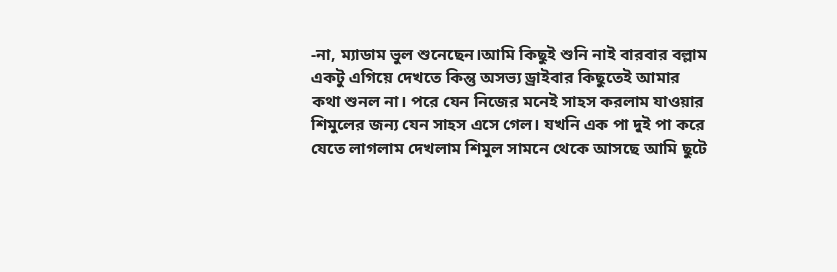-না, ম্যাডাম ভুল শুনেছেন।আমি কিছুই শুনি নাই বারবার বল্লাম একটু এগিয়ে দেখতে কিন্তু অসভ্য ড্রাইবার কিছুতেই আমার কথা শুনল না। পরে যেন নিজের মনেই সাহস করলাম যাওয়ার শিমুলের জন্য যেন সাহস এসে গেল। যখনি এক পা দুই পা করে যেতে লাগলাম দেখলাম শিমুল সামনে থেকে আসছে আমি ছুটে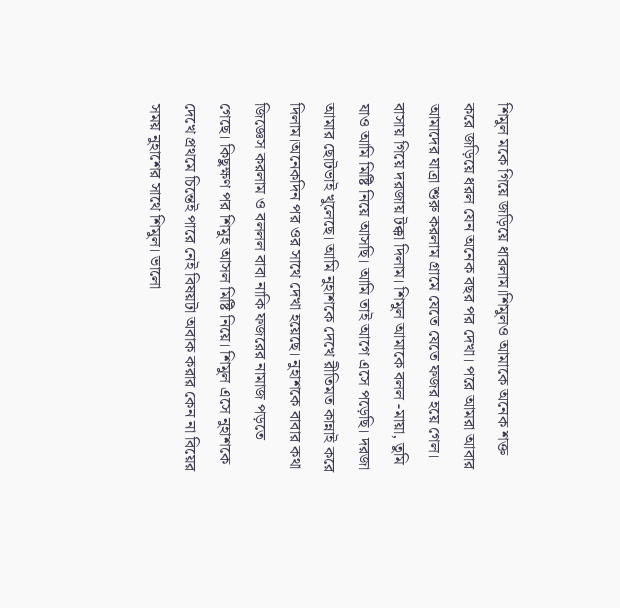শিমুল মকে গিয়ে জড়িয়ে ধারলাম।শিমুলও আমাকে অনেক শক্ত করে জড়িয়ে ধরল যেন অনেক বছর পর দেখা। পরে আমরা আবার আমাদের যাত্রা শুরু করলাম গ্রামে যেতে যেতে ফজর হয়ে গেল। বাসায় গিয়ে দরজায় টক্কা দিলাম। শিমুল আমাকে বলল -মায়া, তুমি যাও আমি মিষ্টি নিয়ে আসছি। আমি তাই আগে এসে পড়েছি। দরজা আমার ছোটভাই খুলেছে। আমি নুহাশকে দেখে রীতিমত কান্নাই করে দিলাম।অনেকদিন পর ওর সাথে দেখা হয়েছে। নুহাশকে বাবার কথা জিজ্ঞেস করলাম ও বললল বাবা নাকি ফজরের নামাজ পড়তে গেছে। কিছুক্ষণ পর শিমুহ আসল মিষ্টি নিয়ে। শিমুল এসে নুহাশকে দেখে প্রথমে চিন্তেই পারে নেই বিষয়টা অবাক করার কেন না বিয়ের সময় নুহাশের সাথে শিমুল। ভালো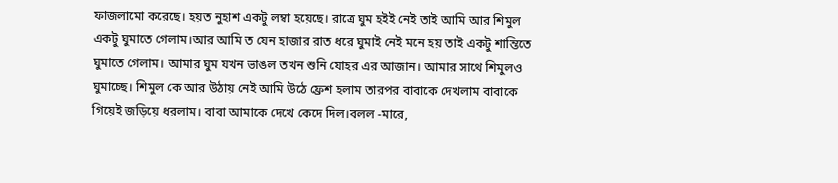ফাজলামো করেছে। হয়ত নুহাশ একটু লম্বা হয়েছে। রাত্রে ঘুম হইই নেই তাই আমি আর শিমুল একটু ঘুমাতে গেলাম।আর আমি ত যেন হাজার রাত ধরে ঘুমাই নেই মনে হয় তাই একটু শান্তিতে ঘুমাতে গেলাম। আমার ঘুম যখন ভাঙল তখন শুনি যোহর এর আজান। আমার সাথে শিমুলও ঘুমাচ্ছে। শিমুল কে আর উঠায় নেই আমি উঠে ফ্রেশ হলাম তারপর বাবাকে দেখলাম বাবাকে গিয়েই জড়িয়ে ধরলাম। বাবা আমাকে দেখে কেদে দিল।বলল -মারে,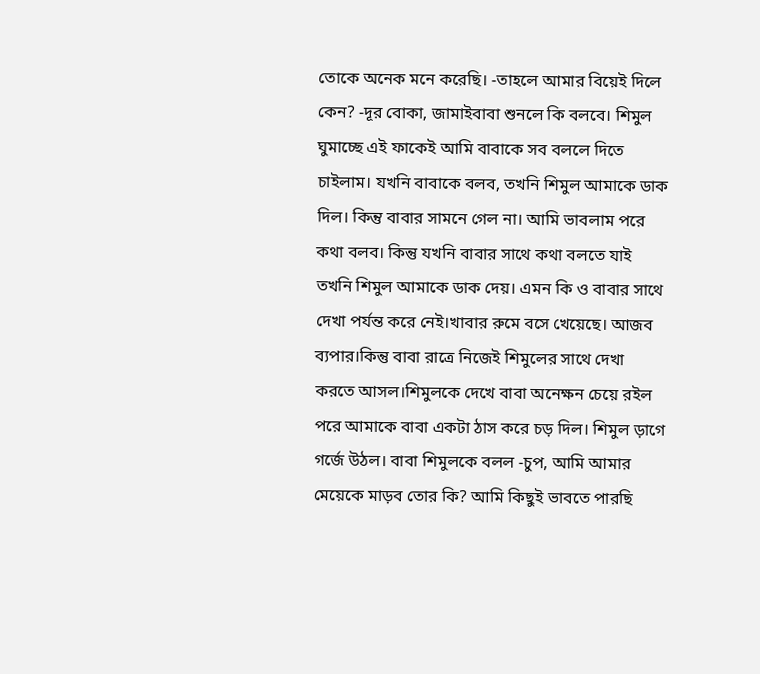তোকে অনেক মনে করেছি। -তাহলে আমার বিয়েই দিলে কেন? -দূর বোকা, জামাইবাবা শুনলে কি বলবে। শিমুল ঘুমাচ্ছে এই ফাকেই আমি বাবাকে সব বললে দিতে চাইলাম। যখনি বাবাকে বলব, তখনি শিমুল আমাকে ডাক দিল। কিন্তু বাবার সামনে গেল না। আমি ভাবলাম পরে কথা বলব। কিন্তু যখনি বাবার সাথে কথা বলতে যাই তখনি শিমুল আমাকে ডাক দেয়। এমন কি ও বাবার সাথে দেখা পর্যন্ত করে নেই।খাবার রুমে বসে খেয়েছে। আজব ব্যপার।কিন্তু বাবা রাত্রে নিজেই শিমুলের সাথে দেখা করতে আসল।শিমুলকে দেখে বাবা অনেক্ষন চেয়ে রইল পরে আমাকে বাবা একটা ঠাস করে চড় দিল। শিমুল ড়াগে গর্জে উঠল। বাবা শিমুলকে বলল -চুপ, আমি আমার মেয়েকে মাড়ব তোর কি? আমি কিছুই ভাবতে পারছি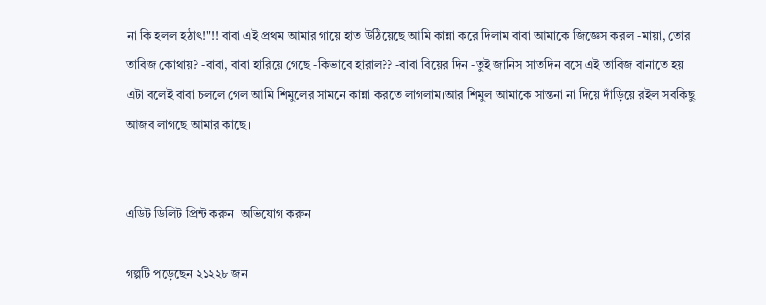না কি হলল হঠাৎ!"!! বাবা এই প্রথম আমার গায়ে হাত উঠিয়েছে আমি কান্না করে দিলাম বাবা আমাকে জিজ্ঞেস করল -মায়া, তোর তাবিজ কোথায়? -বাবা, বাবা হারিয়ে গেছে -কিভাবে হারাল?? -বাবা বিয়ের দিন -তুই জানিস সাতদিন বসে এই তাবিজ বানাতে হয় এটা বলেই বাবা চললে গেল আমি শিমুলের সামনে কান্না করতে লাগলাম।আর শিমুল আমাকে সান্তনা না দিয়ে দাঁড়িয়ে রইল সবকিছু আজব লাগছে আমার কাছে।


এডিট ডিলিট প্রিন্ট করুন  অভিযোগ করুন

গল্পটি পড়েছেন ২১২২৮ জন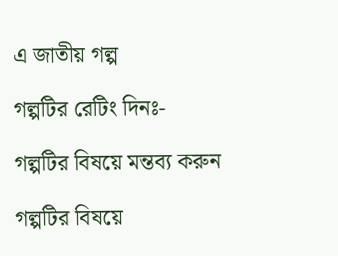এ জাতীয় গল্প

গল্পটির রেটিং দিনঃ-

গল্পটির বিষয়ে মন্তব্য করুন

গল্পটির বিষয়ে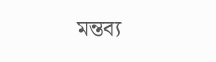মন্তব্য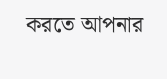করতে আপনার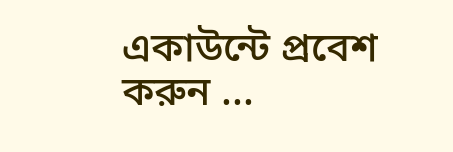একাউন্টে প্রবেশ করুন ...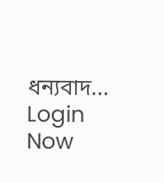ধন্যবাদ... Login Now